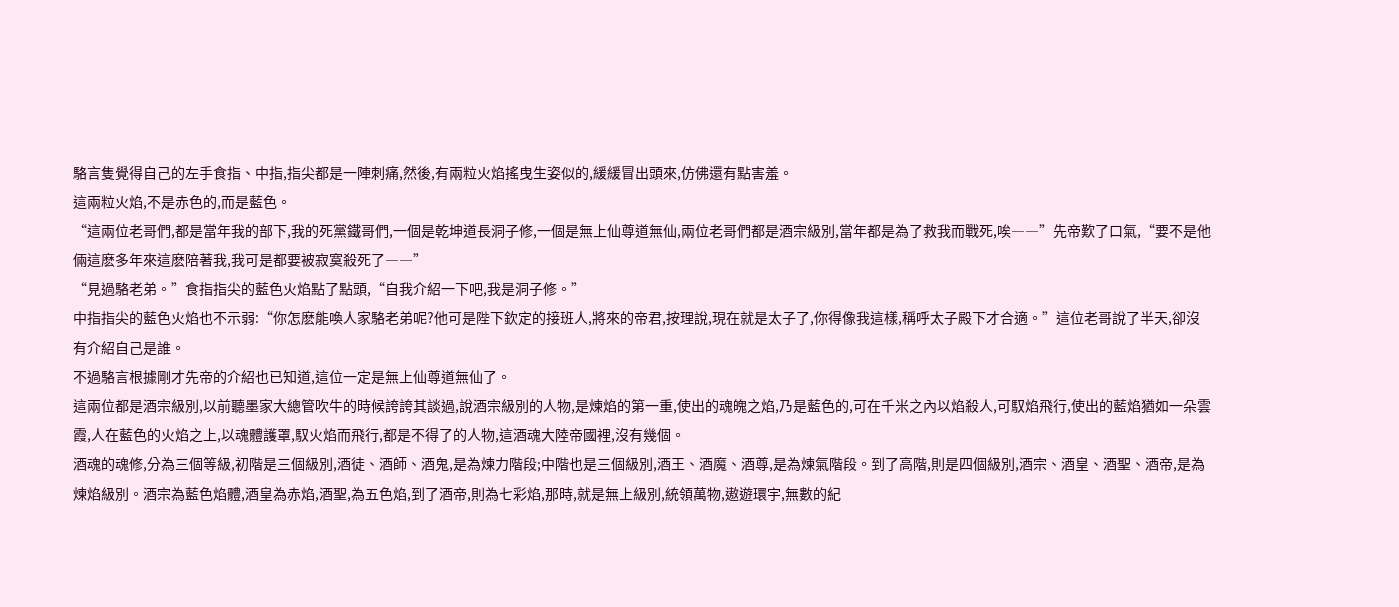駱言隻覺得自己的左手食指、中指,指尖都是一陣刺痛,然後,有兩粒火焰搖曳生姿似的,緩緩冒出頭來,仿佛還有點害羞。
這兩粒火焰,不是赤色的,而是藍色。
“這兩位老哥們,都是當年我的部下,我的死黨鐵哥們,一個是乾坤道長洞子修,一個是無上仙尊道無仙,兩位老哥們都是酒宗級別,當年都是為了救我而戰死,唉――”先帝歎了口氣,“要不是他倆這麽多年來這麽陪著我,我可是都要被寂寞殺死了――”
“見過駱老弟。”食指指尖的藍色火焰點了點頭,“自我介紹一下吧,我是洞子修。”
中指指尖的藍色火焰也不示弱:“你怎麽能喚人家駱老弟呢?他可是陛下欽定的接班人,將來的帝君,按理說,現在就是太子了,你得像我這樣,稱呼太子殿下才合適。”這位老哥說了半天,卻沒有介紹自己是誰。
不過駱言根據剛才先帝的介紹也已知道,這位一定是無上仙尊道無仙了。
這兩位都是酒宗級別,以前聽墨家大總管吹牛的時候誇誇其談過,說酒宗級別的人物,是煉焰的第一重,使出的魂魄之焰,乃是藍色的,可在千米之內以焰殺人,可馭焰飛行,使出的藍焰猶如一朵雲霞,人在藍色的火焰之上,以魂體護罩,馭火焰而飛行,都是不得了的人物,這酒魂大陸帝國裡,沒有幾個。
酒魂的魂修,分為三個等級,初階是三個級別,酒徒、酒師、酒鬼,是為煉力階段;中階也是三個級別,酒王、酒魔、酒尊,是為煉氣階段。到了高階,則是四個級別,酒宗、酒皇、酒聖、酒帝,是為煉焰級別。酒宗為藍色焰體,酒皇為赤焰,酒聖,為五色焰,到了酒帝,則為七彩焰,那時,就是無上級別,統領萬物,遨遊環宇,無數的紀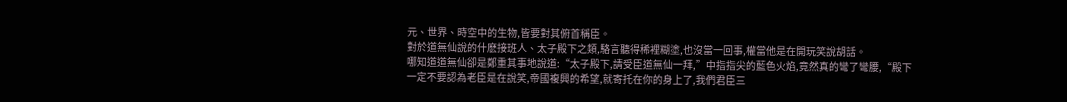元、世界、時空中的生物,皆要對其俯首稱臣。
對於道無仙說的什麽接班人、太子殿下之類,駱言聽得稀裡糊塗,也沒當一回事,權當他是在開玩笑說胡話。
哪知道道無仙卻是鄭重其事地說道:“太子殿下,請受臣道無仙一拜,”中指指尖的藍色火焰,竟然真的彎了彎腰,“殿下一定不要認為老臣是在說笑,帝國複興的希望,就寄托在你的身上了,我們君臣三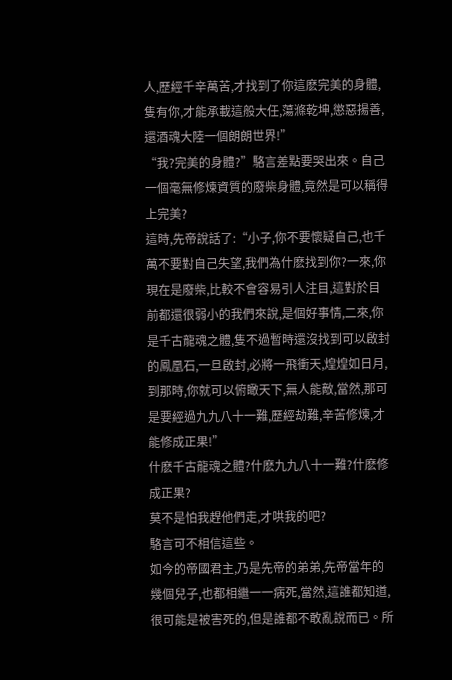人,歷經千辛萬苦,才找到了你這麽完美的身體,隻有你,才能承載這般大任,蕩滌乾坤,懲惡揚善,還酒魂大陸一個朗朗世界!”
“我?完美的身體?”駱言差點要哭出來。自己一個毫無修煉資質的廢柴身體,竟然是可以稱得上完美?
這時,先帝說話了:“小子,你不要懷疑自己,也千萬不要對自己失望,我們為什麽找到你?一來,你現在是廢柴,比較不會容易引人注目,這對於目前都還很弱小的我們來說,是個好事情,二來,你是千古龍魂之體,隻不過暫時還沒找到可以啟封的鳳凰石,一旦啟封,必將一飛衝天,煌煌如日月,到那時,你就可以俯瞰天下,無人能敵,當然,那可是要經過九九八十一難,歷經劫難,辛苦修煉,才能修成正果!”
什麽千古龍魂之體?什麽九九八十一難?什麽修成正果?
莫不是怕我趕他們走,才哄我的吧?
駱言可不相信這些。
如今的帝國君主,乃是先帝的弟弟,先帝當年的幾個兒子,也都相繼一一病死,當然,這誰都知道,很可能是被害死的,但是誰都不敢亂說而已。所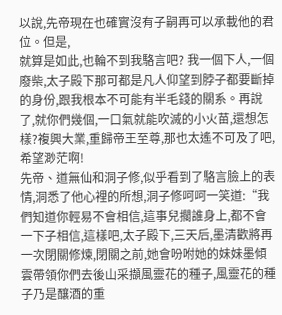以說,先帝現在也確實沒有子嗣再可以承載他的君位。但是,
就算是如此,也輪不到我駱言吧? 我一個下人,一個廢柴,太子殿下那可都是凡人仰望到脖子都要斷掉的身份,跟我根本不可能有半毛錢的關系。再說了,就你們幾個,一口氣就能吹滅的小火苗,還想怎樣?複興大業,重歸帝王至尊,那也太遙不可及了吧,希望渺茫啊!
先帝、道無仙和洞子修,似乎看到了駱言臉上的表情,洞悉了他心裡的所想,洞子修呵呵一笑道:“我們知道你輕易不會相信,這事兒擱誰身上,都不會一下子相信,這樣吧,太子殿下,三天后,墨清歡將再一次閉關修煉,閉關之前,她會吩咐她的妹妹墨傾雲帶領你們去後山采擷風靈花的種子,風靈花的種子乃是釀酒的重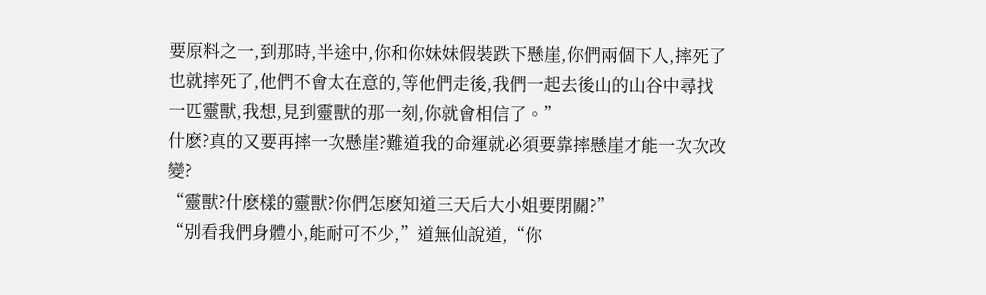要原料之一,到那時,半途中,你和你妹妹假裝跌下懸崖,你們兩個下人,摔死了也就摔死了,他們不會太在意的,等他們走後,我們一起去後山的山谷中尋找一匹靈獸,我想,見到靈獸的那一刻,你就會相信了。”
什麽?真的又要再摔一次懸崖?難道我的命運就必須要靠摔懸崖才能一次次改變?
“靈獸?什麽樣的靈獸?你們怎麽知道三天后大小姐要閉關?”
“別看我們身體小,能耐可不少,”道無仙說道,“你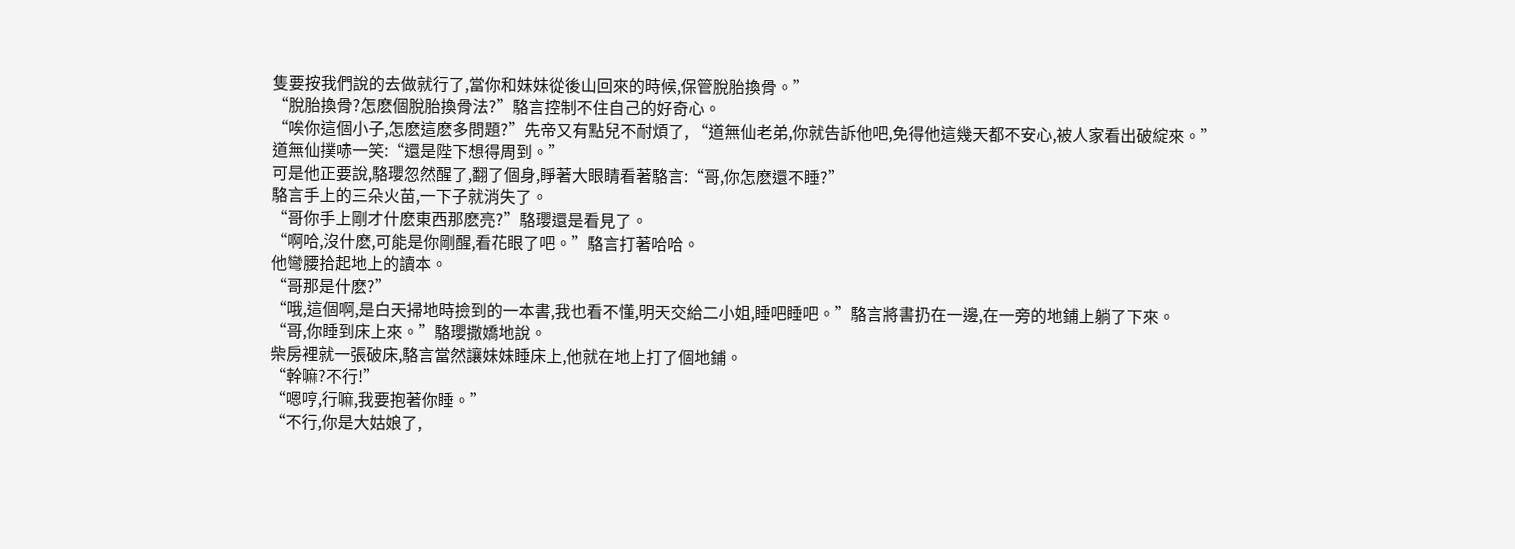隻要按我們說的去做就行了,當你和妹妹從後山回來的時候,保管脫胎換骨。”
“脫胎換骨?怎麽個脫胎換骨法?”駱言控制不住自己的好奇心。
“唉你這個小子,怎麽這麽多問題?”先帝又有點兒不耐煩了, “道無仙老弟,你就告訴他吧,免得他這幾天都不安心,被人家看出破綻來。”
道無仙撲哧一笑:“還是陛下想得周到。”
可是他正要說,駱瓔忽然醒了,翻了個身,睜著大眼睛看著駱言:“哥,你怎麽還不睡?”
駱言手上的三朵火苗,一下子就消失了。
“哥你手上剛才什麽東西那麽亮?”駱瓔還是看見了。
“啊哈,沒什麽,可能是你剛醒,看花眼了吧。”駱言打著哈哈。
他彎腰拾起地上的讀本。
“哥那是什麽?”
“哦,這個啊,是白天掃地時撿到的一本書,我也看不懂,明天交給二小姐,睡吧睡吧。”駱言將書扔在一邊,在一旁的地鋪上躺了下來。
“哥,你睡到床上來。”駱瓔撒嬌地說。
柴房裡就一張破床,駱言當然讓妹妹睡床上,他就在地上打了個地鋪。
“幹嘛?不行!”
“嗯哼,行嘛,我要抱著你睡。”
“不行,你是大姑娘了,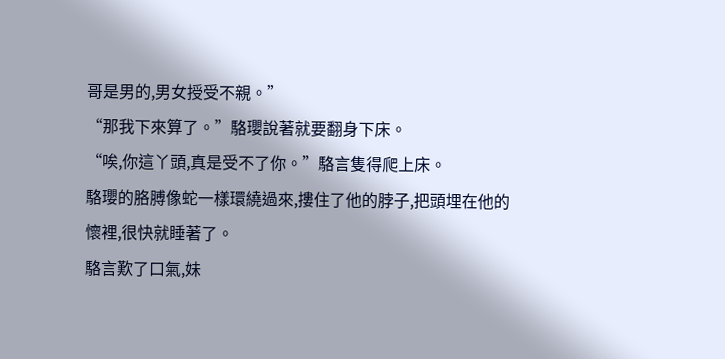哥是男的,男女授受不親。”
“那我下來算了。”駱瓔說著就要翻身下床。
“唉,你這丫頭,真是受不了你。”駱言隻得爬上床。
駱瓔的胳膊像蛇一樣環繞過來,摟住了他的脖子,把頭埋在他的懷裡,很快就睡著了。
駱言歎了口氣,妹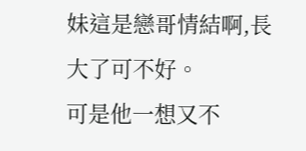妹這是戀哥情結啊,長大了可不好。
可是他一想又不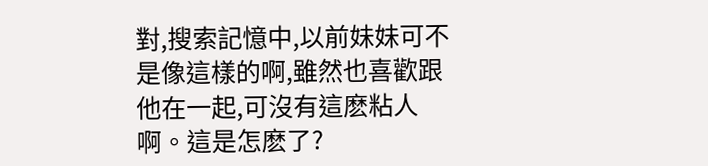對,搜索記憶中,以前妹妹可不是像這樣的啊,雖然也喜歡跟他在一起,可沒有這麽粘人啊。這是怎麽了?